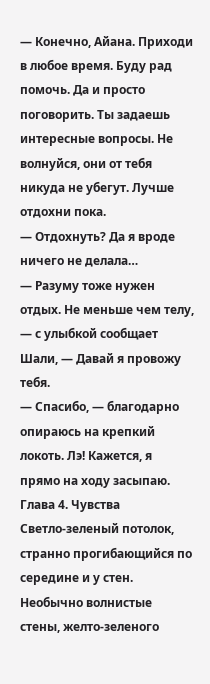— Конечно, Айана. Приходи в любое время. Буду рад помочь. Да и просто поговорить. Ты задаешь интересные вопросы. Не волнуйся, они от тебя никуда не убегут. Лучше отдохни пока.
— Отдохнуть? Да я вроде ничего не делала…
— Разуму тоже нужен отдых. Не меньше чем телу, — с улыбкой сообщает Шали, — Давай я провожу тебя.
— Спасибо, — благодарно опираюсь на крепкий локоть. Лэ! Кажется, я прямо на ходу засыпаю.
Глава 4. Чувства
Светло-зеленый потолок, странно прогибающийся по середине и у стен. Необычно волнистые стены, желто-зеленого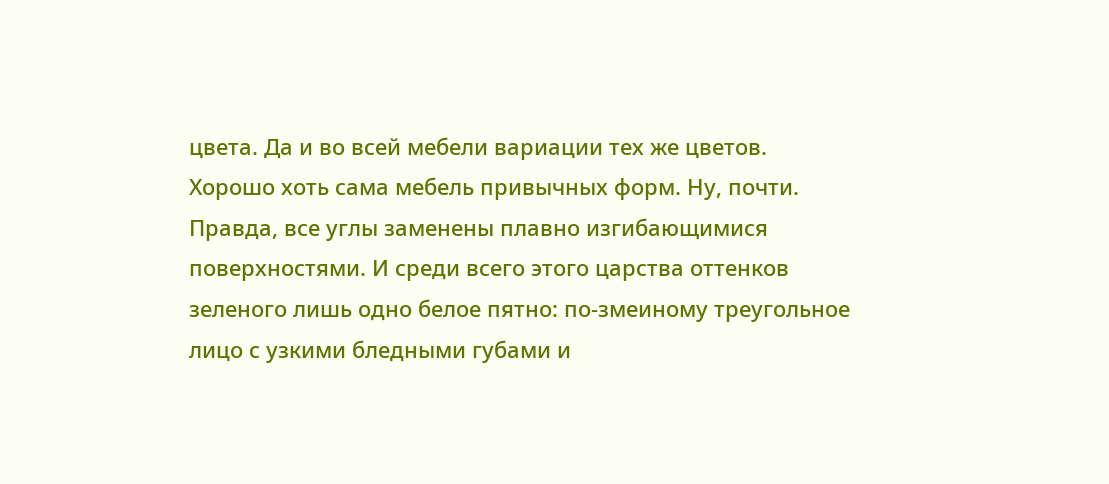цвета. Да и во всей мебели вариации тех же цветов. Хорошо хоть сама мебель привычных форм. Ну, почти. Правда, все углы заменены плавно изгибающимися поверхностями. И среди всего этого царства оттенков зеленого лишь одно белое пятно: по-змеиному треугольное лицо с узкими бледными губами и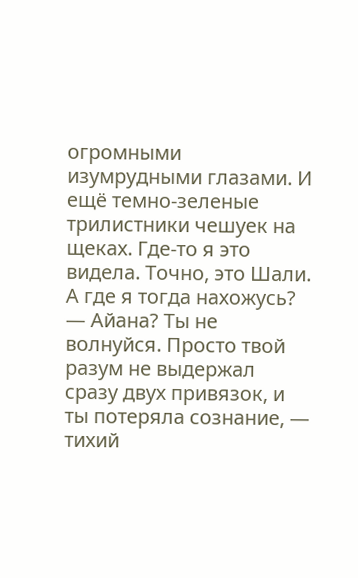огромными изумрудными глазами. И ещё темно-зеленые трилистники чешуек на щеках. Где-то я это видела. Точно, это Шали. А где я тогда нахожусь?
— Айана? Ты не волнуйся. Просто твой разум не выдержал сразу двух привязок, и ты потеряла сознание, — тихий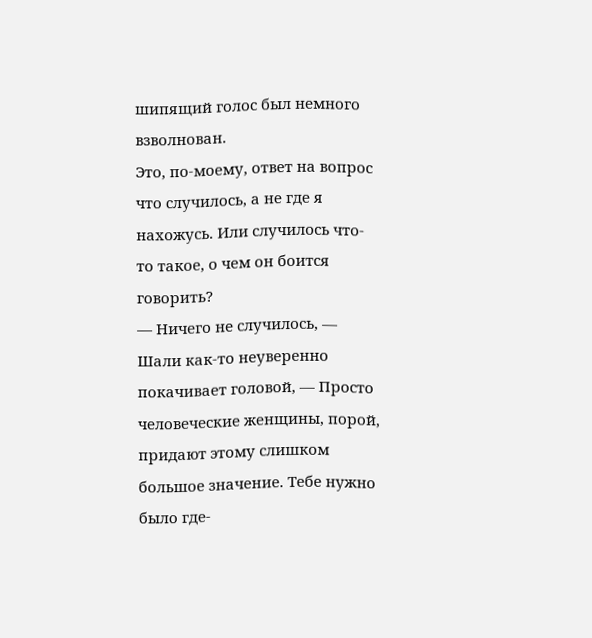шипящий голос был немного взволнован.
Это, по-моему, ответ на вопрос что случилось, а не где я нахожусь. Или случилось что-то такое, о чем он боится говорить?
— Ничего не случилось, — Шали как-то неуверенно покачивает головой, — Просто человеческие женщины, порой, придают этому слишком большое значение. Тебе нужно было где-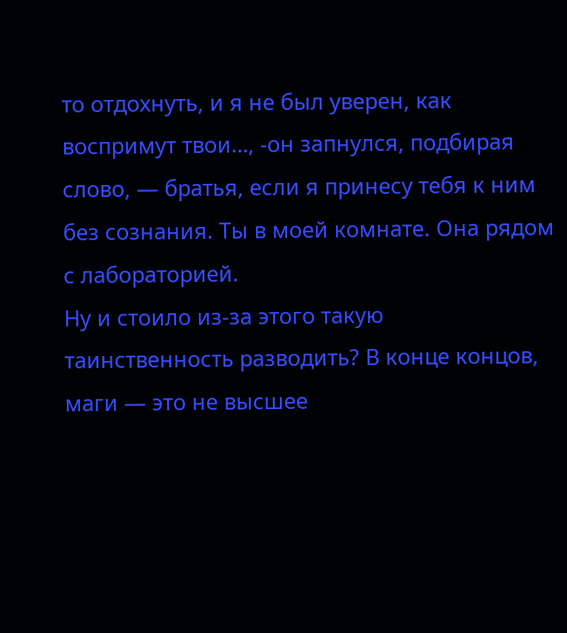то отдохнуть, и я не был уверен, как воспримут твои…, -он запнулся, подбирая слово, — братья, если я принесу тебя к ним без сознания. Ты в моей комнате. Она рядом с лабораторией.
Ну и стоило из-за этого такую таинственность разводить? В конце концов, маги — это не высшее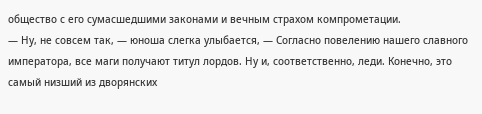общество с его сумасшедшими законами и вечным страхом компрометации.
— Ну, не совсем так, — юноша слегка улыбается, — Согласно повелению нашего славного императора, все маги получают титул лордов. Ну и, соответственно, леди. Конечно, это самый низший из дворянских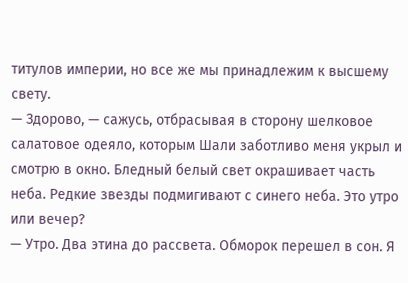титулов империи, но все же мы принадлежим к высшему свету.
— Здорово, — сажусь, отбрасывая в сторону шелковое салатовое одеяло, которым Шали заботливо меня укрыл и смотрю в окно. Бледный белый свет окрашивает часть неба. Редкие звезды подмигивают с синего неба. Это утро или вечер?
— Утро. Два этина до рассвета. Обморок перешел в сон. Я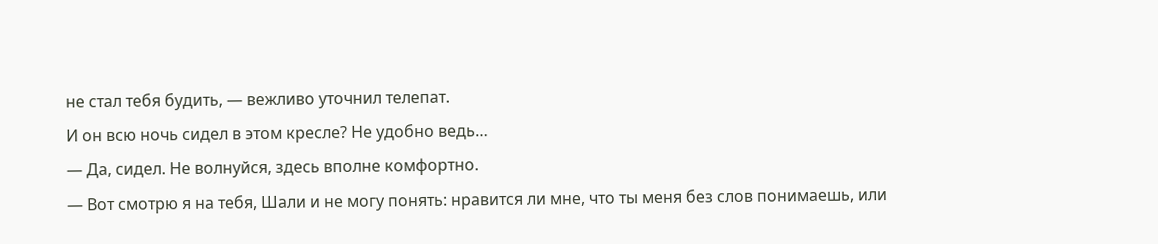не стал тебя будить, — вежливо уточнил телепат.
И он всю ночь сидел в этом кресле? Не удобно ведь…
— Да, сидел. Не волнуйся, здесь вполне комфортно.
— Вот смотрю я на тебя, Шали и не могу понять: нравится ли мне, что ты меня без слов понимаешь, или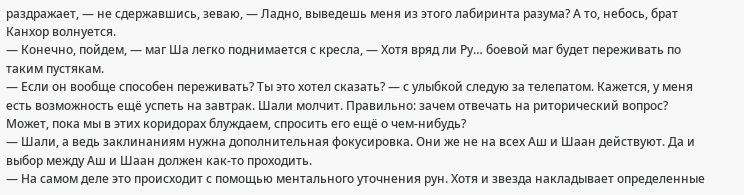раздражает, — не сдержавшись, зеваю, — Ладно, выведешь меня из этого лабиринта разума? А то, небось, брат Канхор волнуется.
— Конечно, пойдем, — маг Ша легко поднимается с кресла, — Хотя вряд ли Ру… боевой маг будет переживать по таким пустякам.
— Если он вообще способен переживать? Ты это хотел сказать? — с улыбкой следую за телепатом. Кажется, у меня есть возможность ещё успеть на завтрак. Шали молчит. Правильно: зачем отвечать на риторический вопрос? Может, пока мы в этих коридорах блуждаем, спросить его ещё о чем-нибудь?
— Шали, а ведь заклинаниям нужна дополнительная фокусировка. Они же не на всех Аш и Шаан действуют. Да и выбор между Аш и Шаан должен как-то проходить.
— На самом деле это происходит с помощью ментального уточнения рун. Хотя и звезда накладывает определенные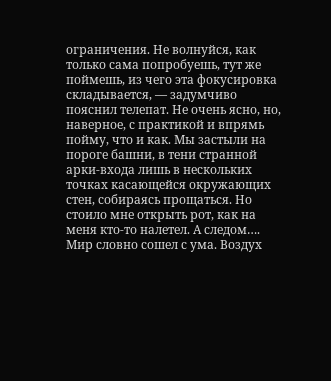ограничения. Не волнуйся, как только сама попробуешь, тут же поймешь, из чего эта фокусировка складывается, — задумчиво пояснил телепат. Не очень ясно, но, наверное, с практикой и впрямь пойму, что и как. Мы застыли на пороге башни, в тени странной арки-входа лишь в нескольких точках касающейся окружающих стен, собираясь прощаться. Но стоило мне открыть рот, как на меня кто-то налетел. А следом…. Мир словно сошел с ума. Воздух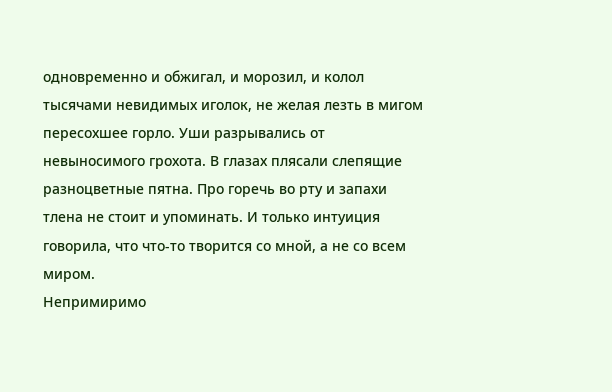одновременно и обжигал, и морозил, и колол тысячами невидимых иголок, не желая лезть в мигом пересохшее горло. Уши разрывались от невыносимого грохота. В глазах плясали слепящие разноцветные пятна. Про горечь во рту и запахи тлена не стоит и упоминать. И только интуиция говорила, что что-то творится со мной, а не со всем миром.
Непримиримо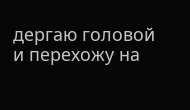дергаю головой и перехожу на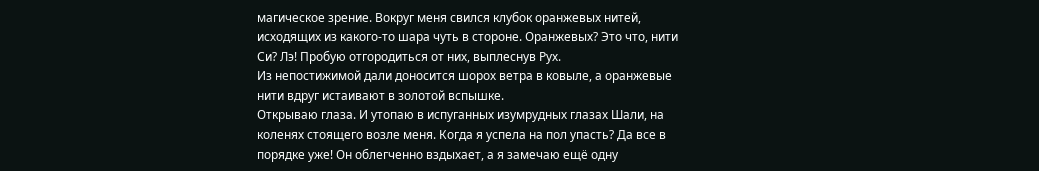магическое зрение. Вокруг меня свился клубок оранжевых нитей, исходящих из какого-то шара чуть в стороне. Оранжевых? Это что, нити Си? Лэ! Пробую отгородиться от них, выплеснув Рух.
Из непостижимой дали доносится шорох ветра в ковыле, а оранжевые нити вдруг истаивают в золотой вспышке.
Открываю глаза. И утопаю в испуганных изумрудных глазах Шали, на коленях стоящего возле меня. Когда я успела на пол упасть? Да все в порядке уже! Он облегченно вздыхает, а я замечаю ещё одну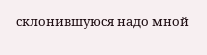склонившуюся надо мной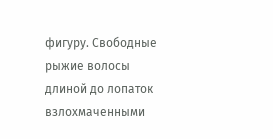фигуру. Свободные рыжие волосы длиной до лопаток взлохмаченными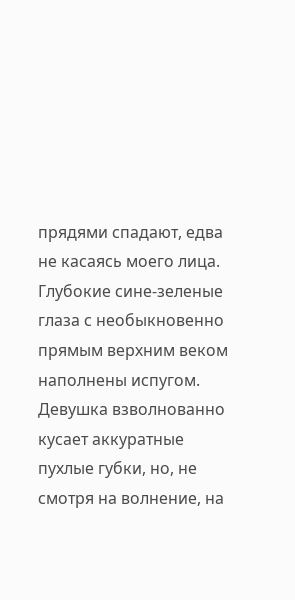прядями спадают, едва не касаясь моего лица. Глубокие сине-зеленые глаза с необыкновенно прямым верхним веком наполнены испугом. Девушка взволнованно кусает аккуратные пухлые губки, но, не смотря на волнение, на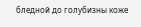бледной до голубизны коже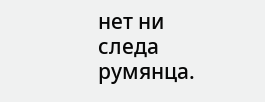нет ни следа румянца.